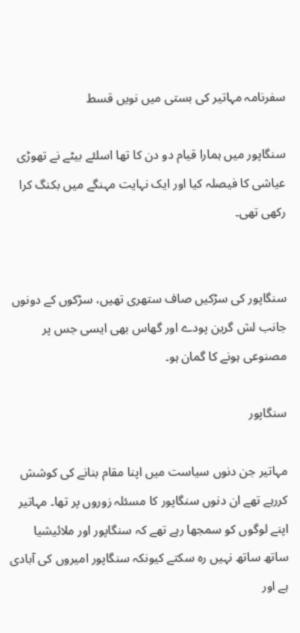سفرنامہ مہاتیر کی بستی میں نویں قسط

سنگاپور میں ہمارا قیام دو دن کا تھا اسلئے بیٹے نے تھوڑی عیاشی کا فیصلہ کیا اور ایک نہایت مہنگے میں بکنگ کرا رکھی تھی۔


سنگاپور کی سڑکیں صاف ستھری تھیں، سڑکوں کے دونوں جانب لش گرین پودے اور گھاس بھی ایسی جس پر مصنوعی ہونے کا گمان ہو۔

سنگاپور

مہاتیر جن دنوں سیاست میں اپنا مقام بنانے کی کوشش کررہے تھے ان دنوں سنگاپور کا مسئلہ زوروں پر تھا۔ مہاتیر اپنے لوگوں کو سمجھا رہے تھے کہ سنگاپور اور ملائیشیا ساتھ ساتھ نہیں رہ سکتے کیونکہ سنگاپور امیروں کی آبادی ہے اور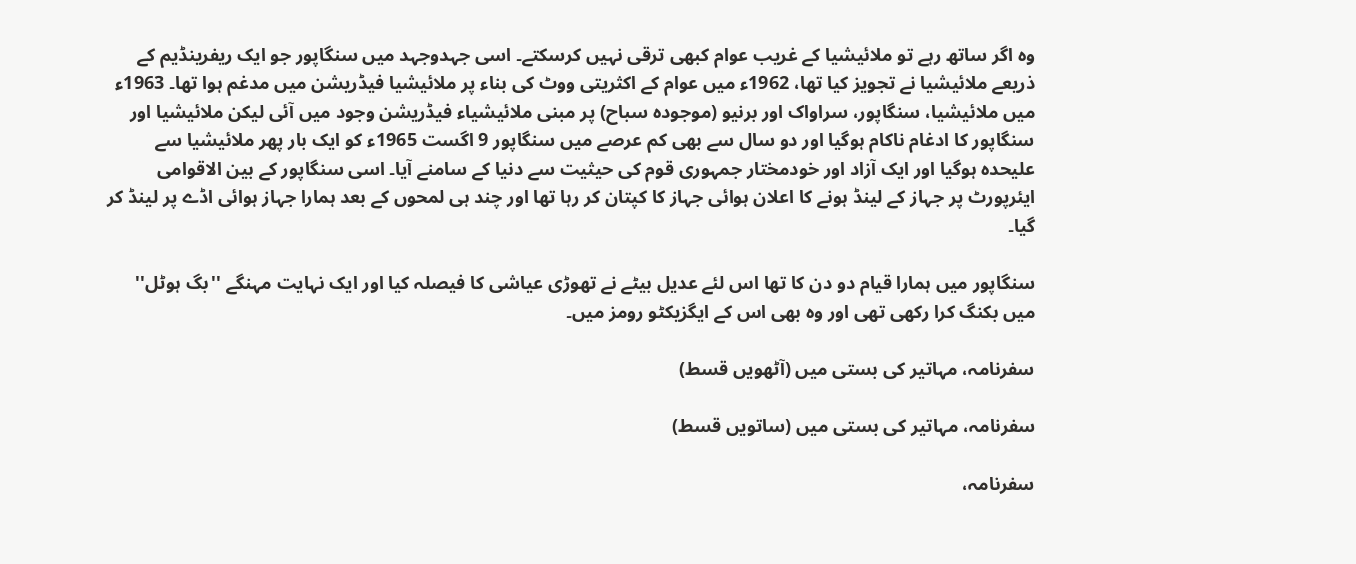وہ اگر ساتھ رہے تو ملائیشیا کے غریب عوام کبھی ترقی نہیں کرسکتے۔ اسی جہدوجہد میں سنگاپور جو ایک ریفرینڈیم کے ذریعے ملائیشیا نے تجویز کیا تھا، 1962ء میں عوام کے اکثریتی ووٹ کی بناء پر ملائیشیا فیڈریشن میں مدغم ہوا تھا۔ 1963ء میں ملائیشیا، سنگاپور، سراواک اور برنیو (موجودہ سباح) پر مبنی ملائیشیاء فیڈریشن وجود میں آئی لیکن ملائیشیا اور سنگاپور کا ادغام ناکام ہوگیا اور دو سال سے بھی کم عرصے میں سنگاپور 9 اگست 1965ء کو ایک بار پھر ملائیشیا سے علیحدہ ہوگیا اور ایک آزاد اور خودمختار جمہوری قوم کی حیثیت سے دنیا کے سامنے آیا۔ اسی سنگاپور کے بین الاقوامی ایئرپورٹ پر جہاز کے لینڈ ہونے کا اعلان ہوائی جہاز کا کپتان کر رہا تھا اور چند ہی لمحوں کے بعد ہمارا جہاز ہوائی اڈے پر لینڈ کر گیا۔

سنگاپور میں ہمارا قیام دو دن کا تھا اس لئے عدیل بیٹے نے تھوڑی عیاشی کا فیصلہ کیا اور ایک نہایت مہنگے ''بگ ہوٹل'' میں بکنگ کرا رکھی تھی اور وہ بھی اس کے ایگزیکٹو رومز میں۔

سفرنامہ، مہاتیر کی بستی میں (آٹھویں قسط)

سفرنامہ، مہاتیر کی بستی میں (ساتویں قسط)

سفرنامہ،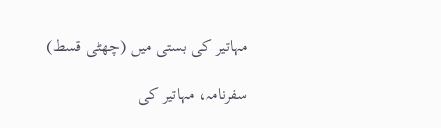مہاتیر کی بستی میں (چھٹی قسط)

سفرنامہ، مہاتیر کی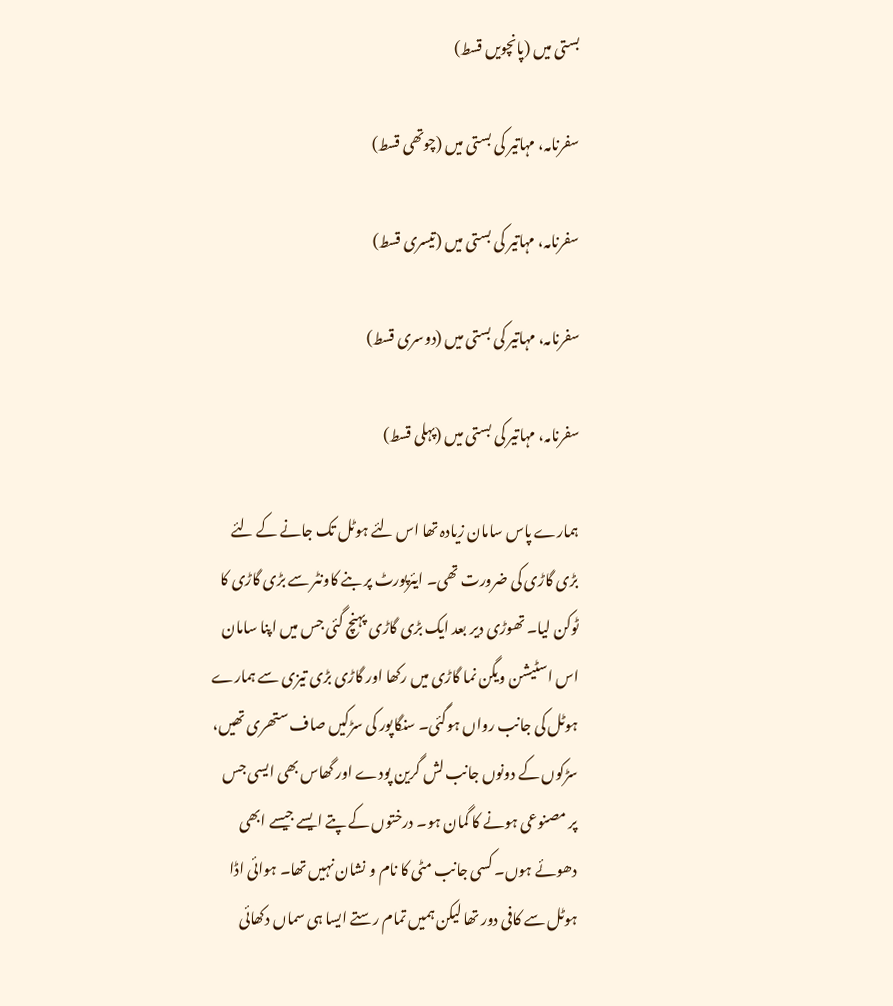بستی میں (پانچویں قسط)

سفرنامہ، مہاتیر کی بستی میں (چوتھی قسط)

سفرنامہ، مہاتیر کی بستی میں (تیسری قسط)

سفرنامہ، مہاتیر کی بستی میں (دوسری قسط)

سفرنامہ، مہاتیر کی بستی میں (پہلی قسط)

ہمارے پاس سامان زیادہ تھا اس لئے ہوٹل تک جانے کے لئے بڑی گاڑی کی ضرورت تھی۔ ایئرپورٹ پر بنے کاونٹر سے بڑی گاڑی کا ٹوکن لیا۔ تھوڑی دیر بعد ایک بڑی گاڑی پہنچ گئی جس میں اپنا سامان اس اسٹیشن ویگن نما گاڑی میں رکھا اور گاڑی بڑی تیزی سے ہمارے ہوٹل کی جانب رواں ہوگئی۔ سنگاپور کی سڑکیں صاف ستھری تھیں، سڑکوں کے دونوں جانب لش گرین پودے اور گھاس بھی ایسی جس پر مصنوعی ہونے کا گمان ہو۔ درختوں کے پتے ایسے جیسے ابھی دھوئے ہوں۔ کسی جانب مٹی کا نام و نشان نہیں تھا۔ ہوائی اڈا ہوٹل سے کافی دور تھا لیکن ہمیں تمام رستے ایسا ہی سماں دکھائی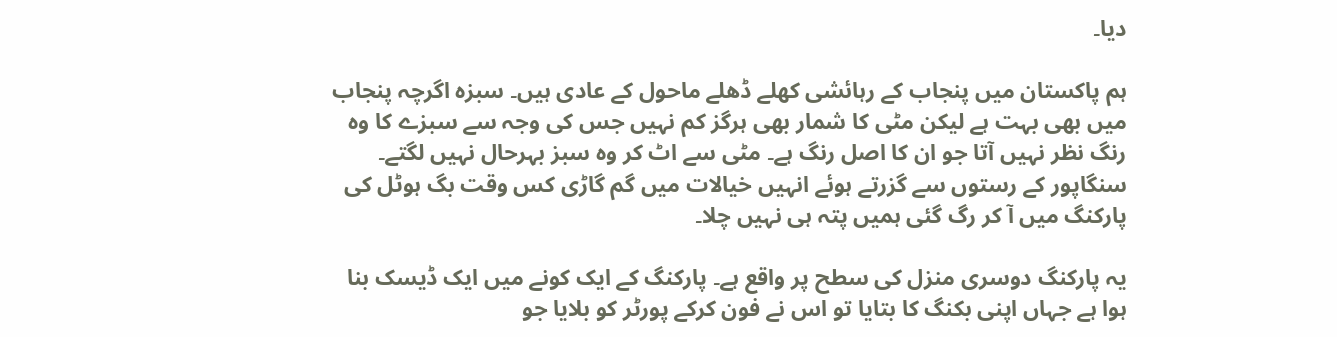دیا۔

ہم پاکستان میں پنجاب کے رہائشی کھلے ڈھلے ماحول کے عادی ہیں۔ سبزہ اگرچہ پنجاب میں بھی بہت ہے لیکن مٹی کا شمار بھی ہرگز کم نہیں جس کی وجہ سے سبزے کا وہ رنگ نظر نہیں آتا جو ان کا اصل رنگ ہے۔ مٹی سے اٹ کر وہ سبز بہرحال نہیں لگتے۔ سنگاپور کے رستوں سے گزرتے ہوئے انہیں خیالات میں گم گاڑی کس وقت بگ ہوٹل کی پارکنگ میں آ کر رگ گئی ہمیں پتہ ہی نہیں چلا۔

یہ پارکنگ دوسری منزل کی سطح پر واقع ہے۔ پارکنگ کے ایک کونے میں ایک ڈیسک بنا ہوا ہے جہاں اپنی بکنگ کا بتایا تو اس نے فون کرکے پورٹر کو بلایا جو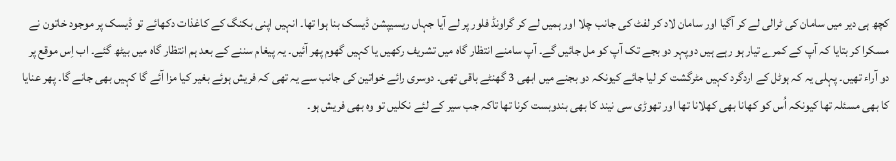کچھ ہی دیر میں سامان کی ٹرالی لے کر آگیا اور سامان لاد کر لفٹ کی جانب چلا اور ہمیں لے کر گراونڈ فلور پر لے آیا جہاں ریسیپشن ڈیسک بنا ہوا تھا۔ انہیں اپنی بکنگ کے کاغذات دکھائے تو ڈیسک پر موجود خاتون نے مسکرا کر بتایا کہ آپ کے کمرے تیار ہو رہے ہیں دوپہر دو بجے تک آپ کو مل جائیں گے۔ آپ سامنے انتظار گاہ میں تشریف رکھیں یا کہیں گھوم پھر آئیں۔ یہ پیغام سننے کے بعد ہم انتظار گاہ میں بیٹھ گئے۔ اب اِس موقع پر دو آراء تھیں۔ پہلی یہ کہ ہوٹل کے اردگرد کہیں مٹرگشت کر لیا جائے کیونکہ دو بجنے میں ابھی 3 گھنٹے باقی تھی۔ دوسری رائے خواتین کی جانب سے یہ تھی کہ فریش ہوئے بغیر کیا مزا آئے گا کہیں بھی جانے گا۔ پھر عنایا کا بھی مسئلہ تھا کیونکہ اُس کو کھانا بھی کھلانا تھا اور تھوڑی سی نیند کا بھی بندوبست کرنا تھا تاکہ جب سیر کے لئے نکلیں تو وہ بھی فریش ہو۔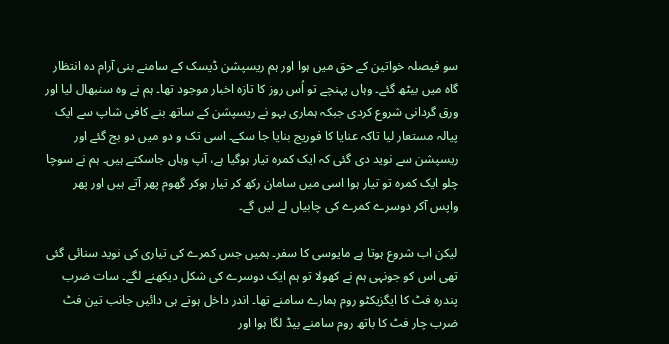سو فیصلہ خواتین کے حق میں ہوا اور ہم ریسپشن ڈیسک کے سامنے بنی آرام دہ انتظار گاہ میں بیٹھ گئے۔ وہاں پہنچے تو اُس روز کا تازہ اخبار موجود تھا۔ ہم نے وہ سنبھال لیا اور ورق گردانی شروع کردی جبکہ ہماری بہو نے ریسپشن کے ساتھ بنے کافی شاپ سے ایک پیالہ مستعار لیا تاکہ عنایا کا فوریج بنایا جا سکے۔ اسی تک و دو میں دو بج گئے اور ریسپشن سے نوید دی گئی کہ ایک کمرہ تیار ہوگیا ہے، آپ وہاں جاسکتے ہیں۔ ہم نے سوچا چلو ایک کمرہ تو تیار ہوا اسی میں سامان رکھ کر تیار ہوکر گھوم پھر آتے ہیں اور پھر واپس آکر دوسرے کمرے کی چابیاں لے لیں گے۔

لیکن اب شروع ہوتا ہے مایوسی کا سفر۔ ہمیں جس کمرے کی تیاری کی نوید سنائی گئی تھی اس کو جونہی ہم نے کھولا تو ہم ایک دوسرے کی شکل دیکھنے لگے۔ سات ضرب پندرہ فٹ کا ایگزیکٹو روم ہمارے سامنے تھا۔ اندر داخل ہوتے ہی دائیں جانب تین فٹ ضرب چار فٹ کا باتھ روم سامنے بیڈ لگا ہوا اور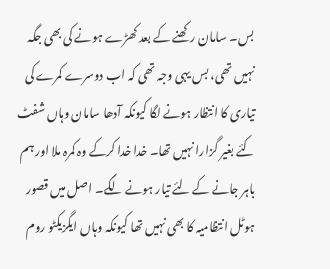بس۔ سامان رکھنے کے بعد کھڑے ہونے کی بھی جگہ نہیں تھی، بس یہی وجہ تھی کہ اب دوسرے کمرے کی تیاری کا انتظار ہونے لگا کیونکہ آدھا سامان وہاں شفٹ کئے بغیر گزارا نہیں تھا۔ خدا خدا کرکے وہ کمرہ ملا اور ہم باہر جانے کے لئے تیار ہونے لگے۔ اصل میں قصور ہوٹل انتظامیہ کا بھی نہیں تھا کیونکہ وہاں ایگزیکٹو روم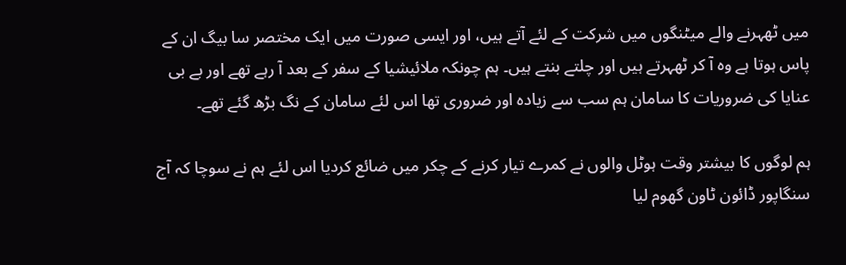میں ٹھہرنے والے میٹنگوں میں شرکت کے لئے آتے ہیں، اور ایسی صورت میں ایک مختصر سا بیگ ان کے پاس ہوتا ہے وہ آ کر ٹھہرتے ہیں اور چلتے بنتے ہیں۔ ہم چونکہ ملائیشیا کے سفر کے بعد آ رہے تھے اور بے بی عنایا کی ضروریات کا سامان ہم سب سے زیادہ اور ضروری تھا اس لئے سامان کے نگ بڑھ گئے تھے۔

ہم لوگوں کا بیشتر وقت ہوٹل والوں نے کمرے تیار کرنے کے چکر میں ضائع کردیا اس لئے ہم نے سوچا کہ آج سنگاپور ڈائون ٹاون گھوم لیا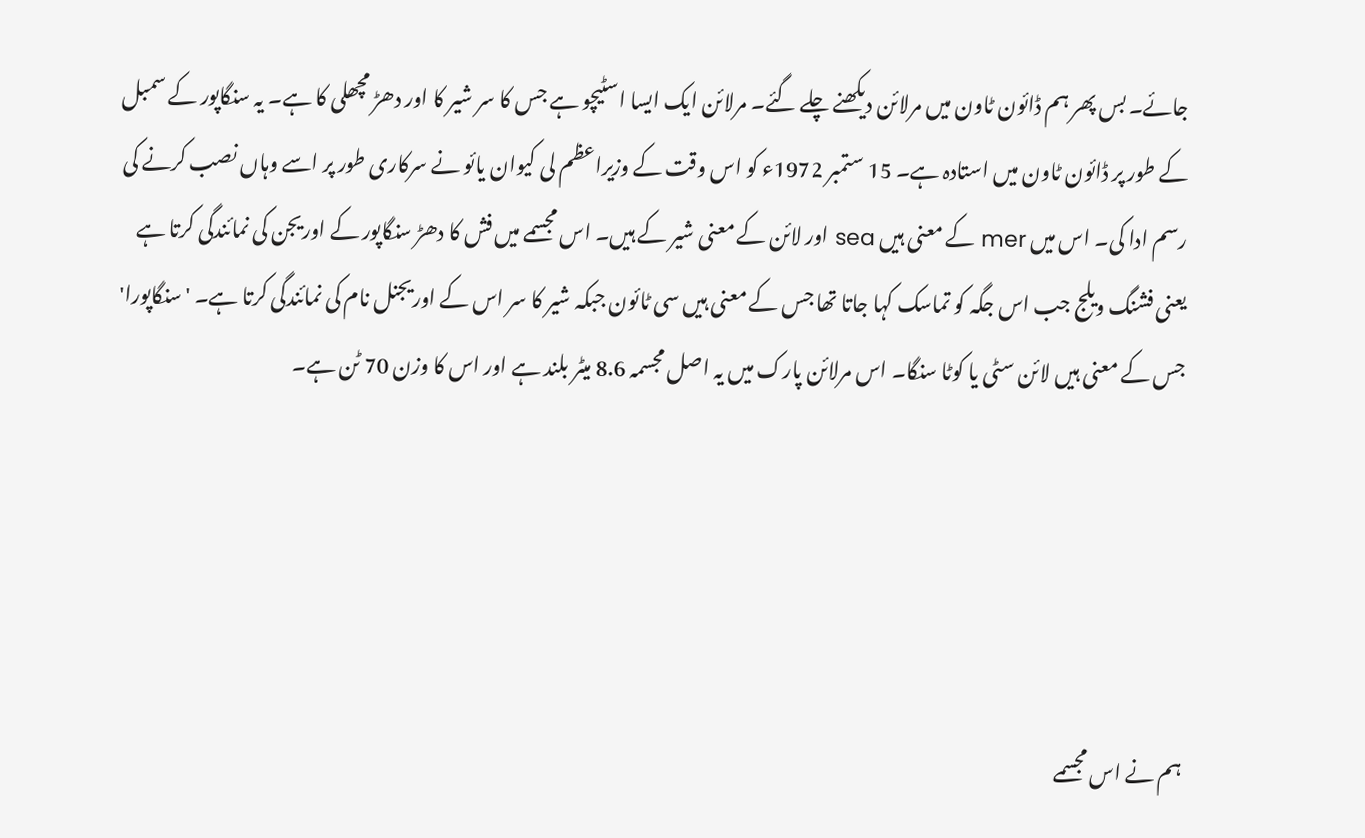جائے۔ بس پھر ہم ڈائون ٹاون میں مرلائن دیکھنے چلے گئے۔ مرلائن ایک ایسا اسٹیچو ہے جس کا سر شیر کا اور دھڑ مچھلی کا ہے۔ یہ سنگاپور کے سمبل کے طور پر ڈائون ٹاون میں استادہ ہے۔ 15 ستمبر 1972ء کو اس وقت کے وزیراعظم لی کیوان یائو نے سرکاری طور پر اسے وہاں نصب کرنے کی رسم ادا کی۔ اس میں mer کے معنی ہیں sea اور لائن کے معنی شیر کے ہیں۔ اس مجسمے میں فش کا دھڑ سنگاپور کے اوریجن کی نمائندگی کرتا ہے یعنی فشنگ ویلج جب اس جگہ کو تماسک کہا جاتا تھا جس کے معنی ہیں سی ٹائون جبکہ شیر کا سر اس کے اوریجنل نام کی نمائندگی کرتا ہے۔ 'سنگاپورا' جس کے معنی ہیں لائن سٹی یا کوٹا سنگا۔ اس مرلائن پارک میں یہ اصل مجسمہ 8.6 میٹر بلند ہے اور اس کا وزن 70 ٹن ہے۔





ہم نے اس مجسمے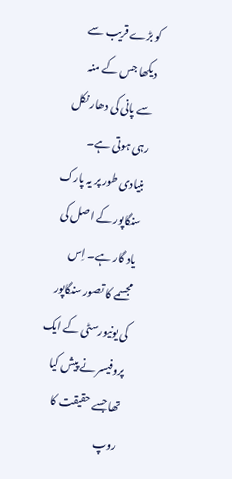کو بڑے قریب سے دیکھا جس کے منہ سے پانی کی دھار نکل رہی ہوتی ہے۔ بنیادی طور پر یہ پارک سنگاپور کے اصل کی یاد گار ہے۔ اِس مجسمے کا تصور سنگاپور کی یونیورسٹی کے ایک پروفیسر نے پیش کیا تھا جسے حقیقت کا روپ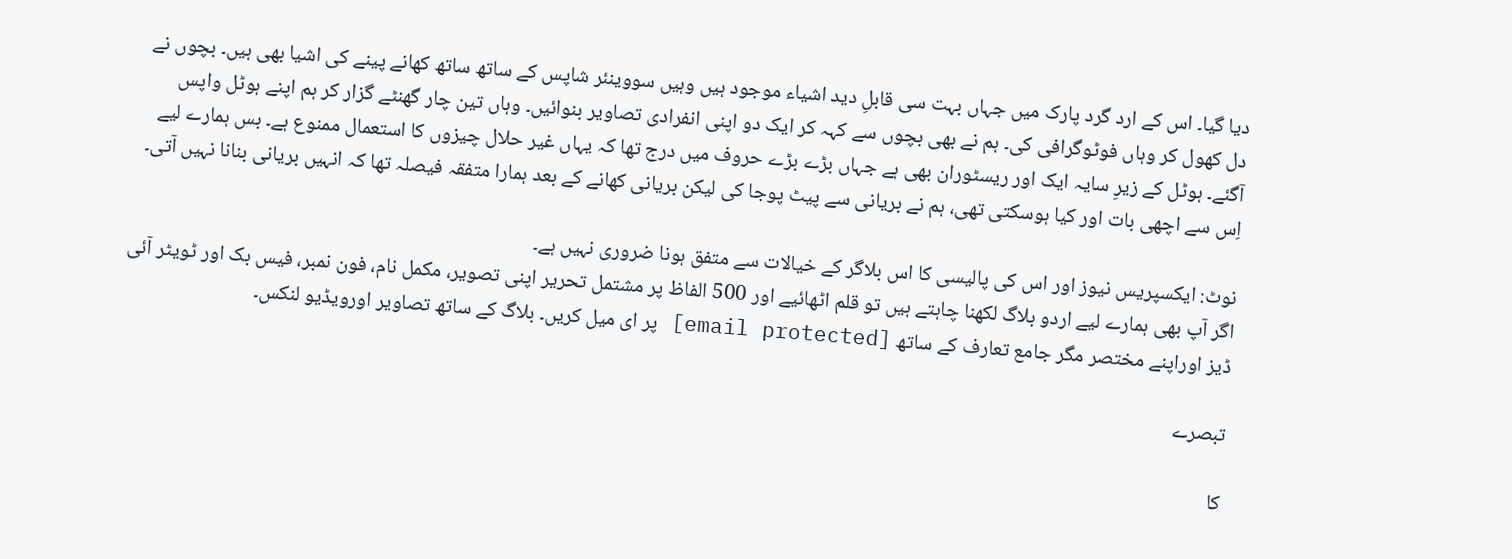دیا گیا۔ اس کے ارد گرد پارک میں جہاں بہت سی قابلِ دید اشیاء موجود ہیں وہیں سووینئر شاپس کے ساتھ ساتھ کھانے پینے کی اشیا بھی ہیں۔ بچوں نے دل کھول کر وہاں فوٹوگرافی کی۔ ہم نے بھی بچوں سے کہہ کر ایک دو اپنی انفرادی تصاویر بنوائیں۔ وہاں تین چار گھنٹے گزار کر ہم اپنے ہوٹل واپس آگئے۔ ہوٹل کے زیرِ سایہ ایک اور ریسٹوران بھی ہے جہاں بڑے بڑے حروف میں درج تھا کہ یہاں غیر حلال چیزوں کا استعمال ممنوع ہے۔ بس ہمارے لیے اِس سے اچھی بات اور کیا ہوسکتی تھی، ہم نے بریانی سے پیٹ پوجا کی لیکن بریانی کھانے کے بعد ہمارا متفقہ فیصلہ تھا کہ انہیں بریانی بنانا نہیں آتی۔

نوٹ: ایکسپریس نیوز اور اس کی پالیسی کا اس بلاگر کے خیالات سے متفق ہونا ضروری نہیں ہے۔
اگر آپ بھی ہمارے لیے اردو بلاگ لکھنا چاہتے ہیں تو قلم اٹھائیے اور 500 الفاظ پر مشتمل تحریر اپنی تصویر، مکمل نام، فون نمبر، فیس بک اور ٹویٹر آئی ڈیز اوراپنے مختصر مگر جامع تعارف کے ساتھ [email protected] پر ای میل کریں۔ بلاگ کے ساتھ تصاویر اورویڈیو لنکس۔

تبصرے

کا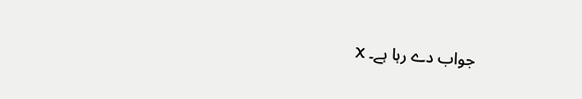جواب دے رہا ہے۔ X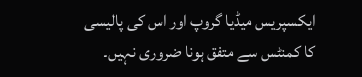ایکسپریس میڈیا گروپ اور اس کی پالیسی کا کمنٹس سے متفق ہونا ضروری نہیں۔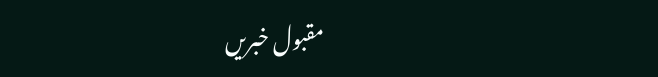مقبول خبریں